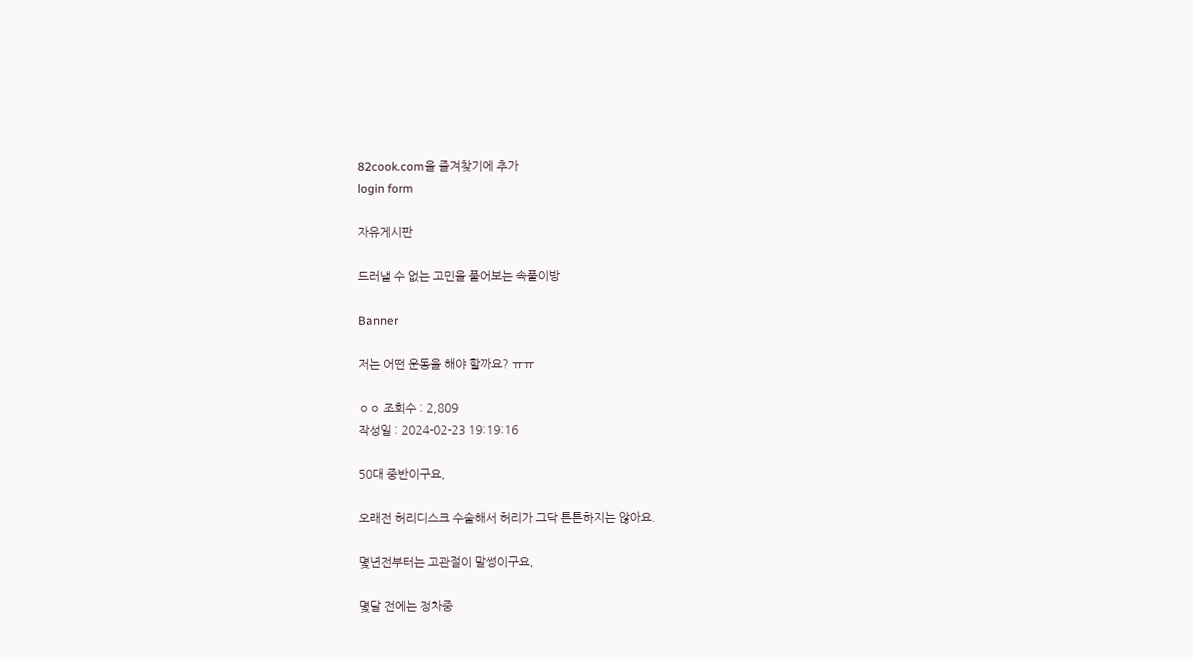82cook.com을 즐겨찾기에 추가
login form

자유게시판

드러낼 수 없는 고민을 풀어보는 속풀이방

Banner

저는 어떤 운동을 해야 할까요? ㅠㅠ

ㅇㅇ 조회수 : 2,809
작성일 : 2024-02-23 19:19:16

50대 중반이구요,

오래전 허리디스크 수술해서 허리가 그닥 튼튼하지는 않아요.

몇년전부터는 고관절이 말썽이구요,

몇달 전에는 정차중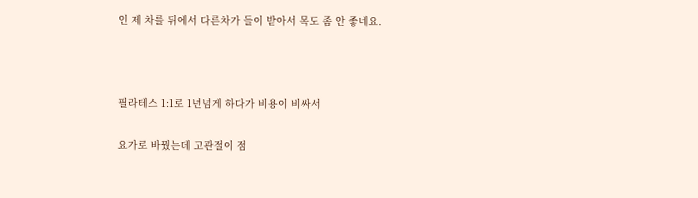인 제 차를 뒤에서 다른차가 들이 받아서 목도 좀 안 좋네요.



필라테스 1:1로 1년넘게 하다가 비용이 비싸서

요가로 바꿨는데 고관절이 점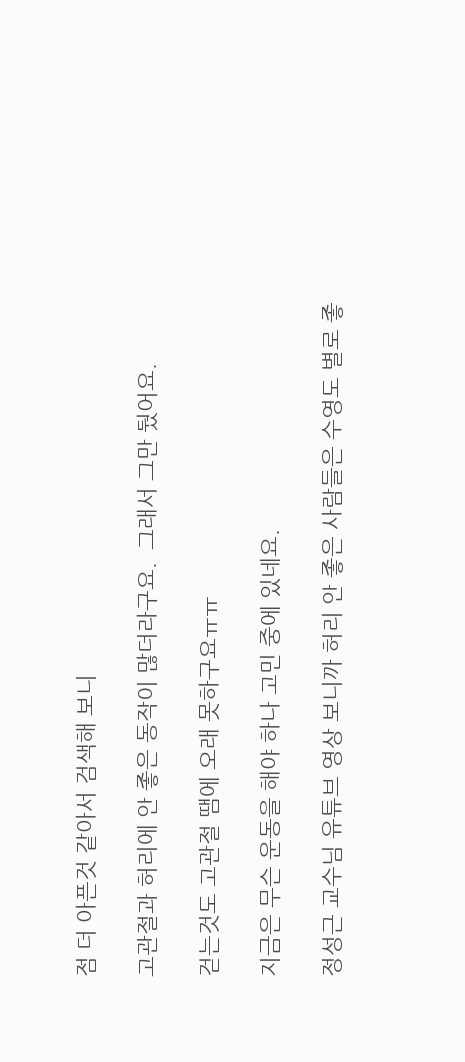점 더 아픈것 같아서 검색해 보니

고관절과 허리에 안 좋은 동작이 많더라구요.  그래서 그만 뒀어요.

걷는것도 고관절 땜에 오래 못하구요ㅠㅠ

지금은 무슨 운동을 해야 하나 고민 중에 있네요.

정성근 교수님 유튜브 영상 보니까 허리 안 좋은 사람들은 수영도 별로 좋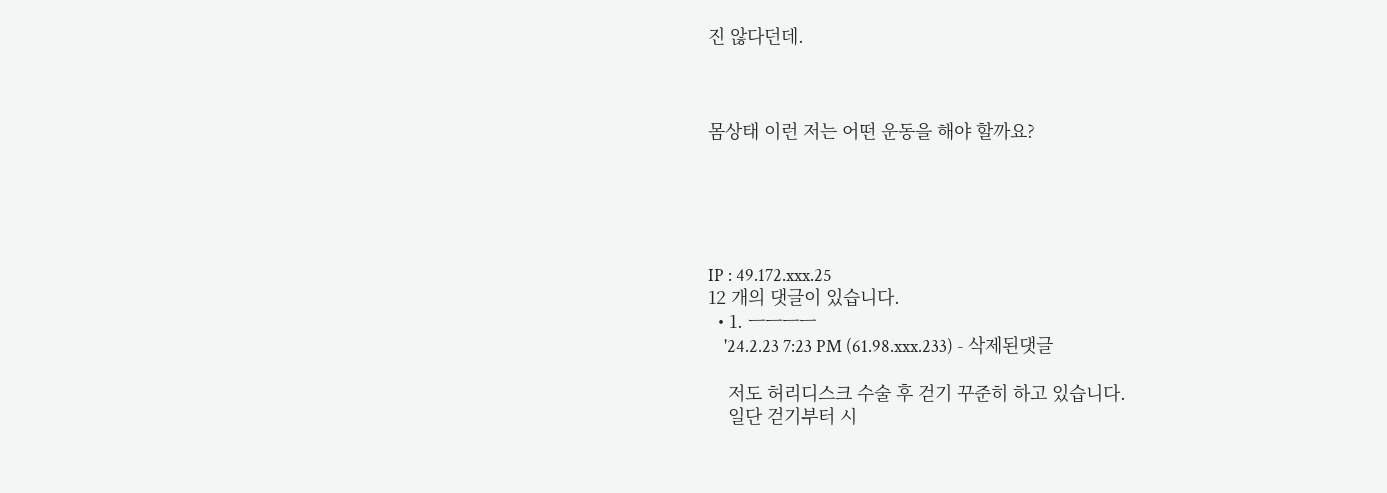진 않다던데.



몸상태 이런 저는 어떤 운동을 해야 할까요?





IP : 49.172.xxx.25
12 개의 댓글이 있습니다.
  • 1. ㅡㅡㅡㅡ
    '24.2.23 7:23 PM (61.98.xxx.233) - 삭제된댓글

    저도 허리디스크 수술 후 걷기 꾸준히 하고 있습니다.
    일단 걷기부터 시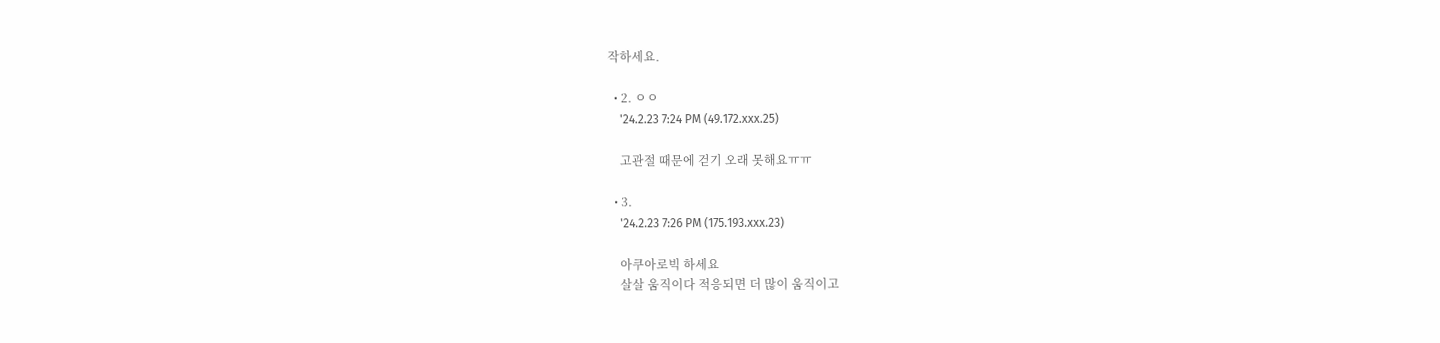작하세요.

  • 2. ㅇㅇ
    '24.2.23 7:24 PM (49.172.xxx.25)

    고관절 때문에 걷기 오래 못해요ㅠㅠ

  • 3.
    '24.2.23 7:26 PM (175.193.xxx.23)

    아쿠아로빅 하세요
    살살 움직이다 적응되면 더 많이 움직이고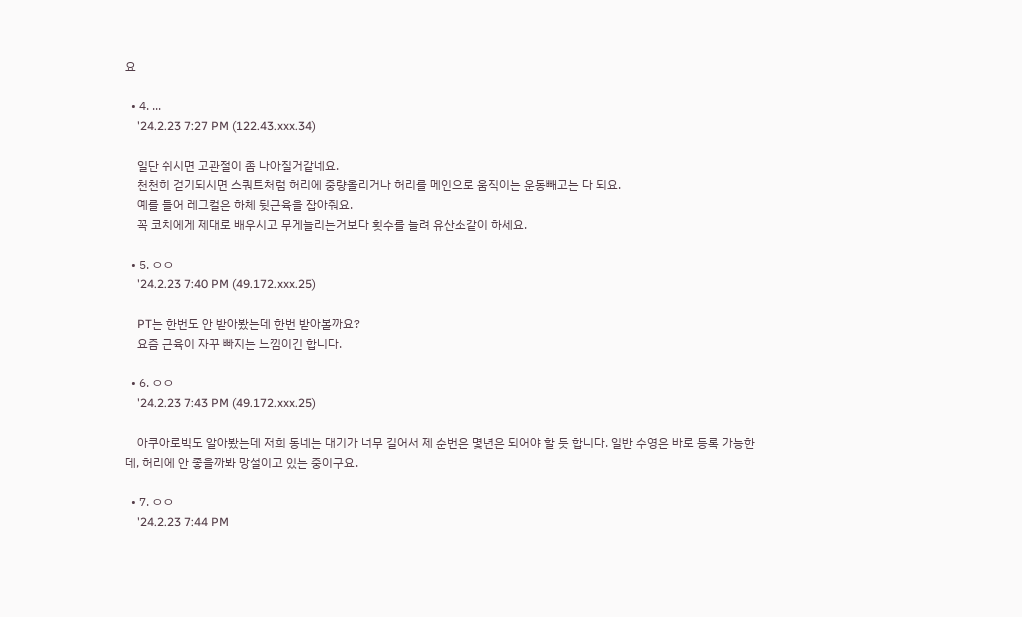요

  • 4. ...
    '24.2.23 7:27 PM (122.43.xxx.34)

    일단 쉬시면 고관절이 좀 나아질거같네요.
    천천히 걷기되시면 스쿼트처럼 허리에 중량올리거나 허리를 메인으로 움직이는 운동빼고는 다 되요.
    예를 들어 레그컬은 하체 뒷근육을 잡아줘요.
    꼭 코치에게 제대로 배우시고 무게늘리는거보다 횟수를 늘려 유산소같이 하세요.

  • 5. ㅇㅇ
    '24.2.23 7:40 PM (49.172.xxx.25)

    PT는 한번도 안 받아봤는데 한번 받아볼까요?
    요즘 근육이 자꾸 빠지는 느낌이긴 합니다.

  • 6. ㅇㅇ
    '24.2.23 7:43 PM (49.172.xxx.25)

    아쿠아로빅도 알아봤는데 저희 동네는 대기가 너무 길어서 제 순번은 몇년은 되어야 할 듯 합니다. 일반 수영은 바로 등록 가능한데, 허리에 안 좋을까봐 망설이고 있는 중이구요.

  • 7. ㅇㅇ
    '24.2.23 7:44 PM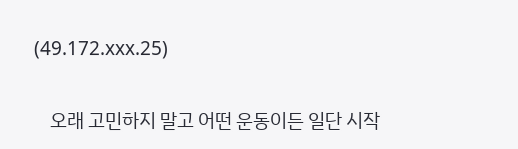(49.172.xxx.25)

    오래 고민하지 말고 어떤 운동이든 일단 시작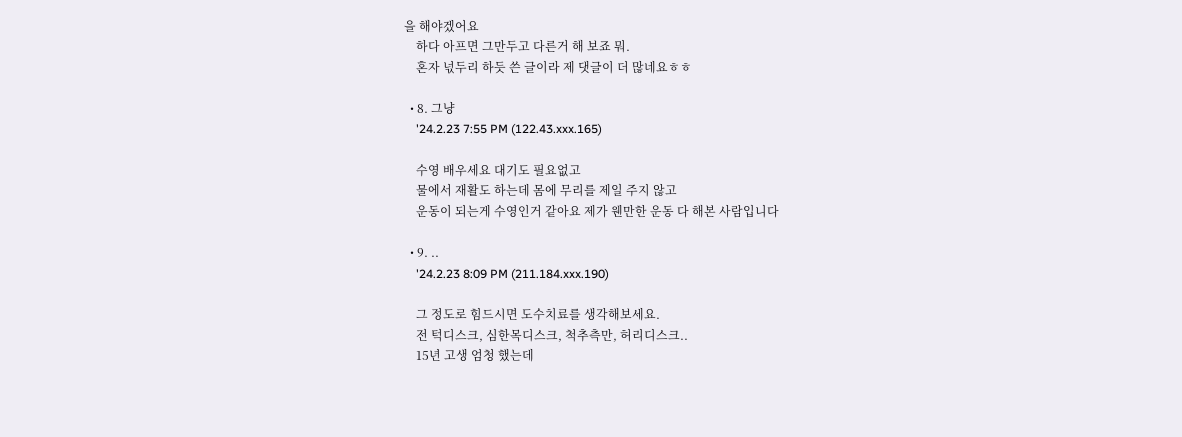을 해야겠어요
    하다 아프면 그만두고 다른거 해 보죠 뭐.
    혼자 넋두리 하듯 쓴 글이라 제 댓글이 더 많네요ㅎㅎ

  • 8. 그냥
    '24.2.23 7:55 PM (122.43.xxx.165)

    수영 배우세요 대기도 필요없고
    물에서 재활도 하는데 몸에 무리를 제일 주지 않고
    운동이 되는게 수영인거 같아요 제가 웬만한 운동 다 해본 사람입니다

  • 9. ..
    '24.2.23 8:09 PM (211.184.xxx.190)

    그 정도로 힘드시면 도수치료를 생각해보세요.
    전 턱디스크, 심한목디스크, 척추측만, 허리디스크..
    15년 고생 엄청 했는데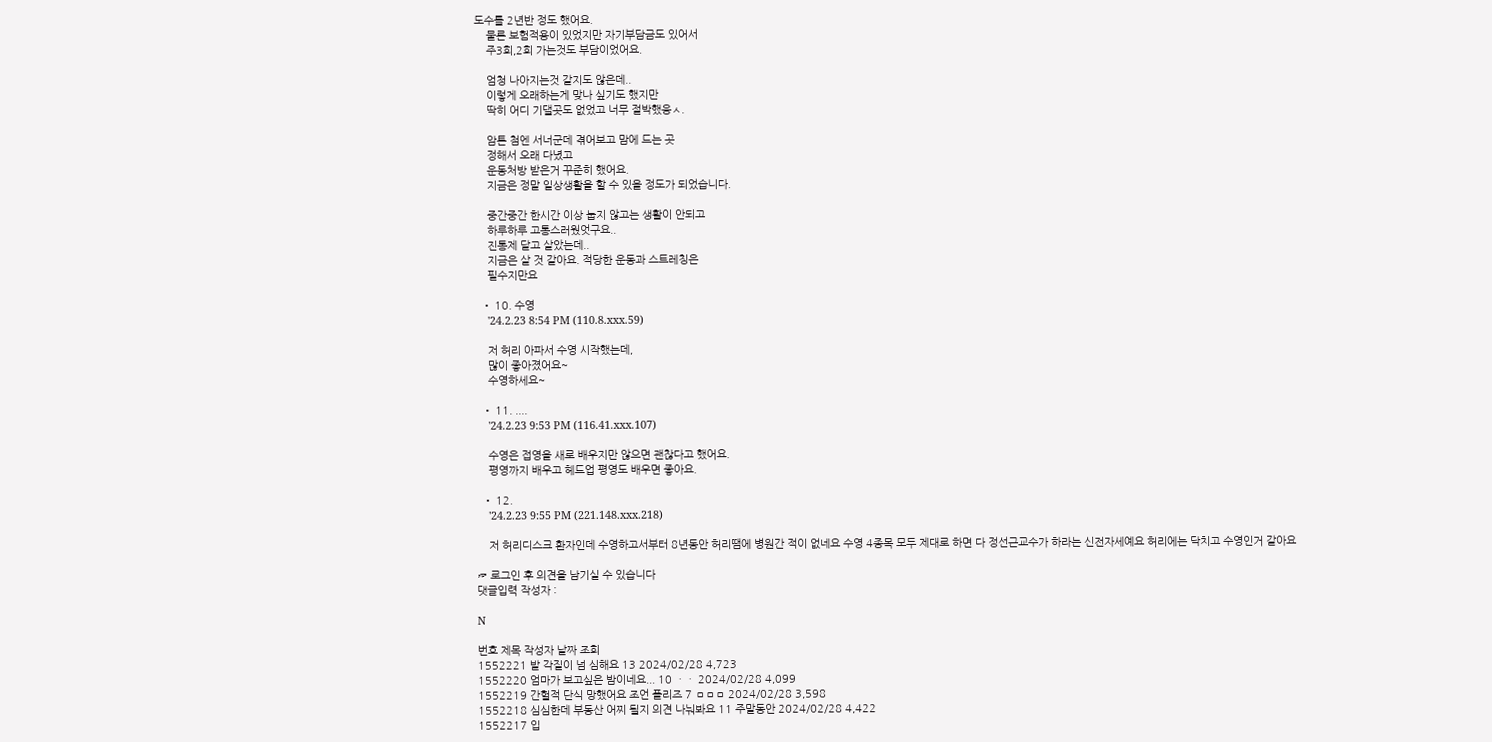도수를 2년반 정도 했어요.
    물론 보험적용이 있었지만 자기부담금도 있어서
    주3회,2회 가는것도 부담이었어요.

    엄청 나아지는것 같지도 않은데..
    이렇게 오래하는게 맞나 싶기도 했지만
    딱히 어디 기댈곳도 없었고 너무 절박했응ㅅ.

    암튼 첨엔 서너군데 겪어보고 맘에 드는 곳
    정해서 오래 다녔고
    운동처방 받은거 꾸준히 했어요.
    지금은 정말 일상생활을 할 수 있을 정도가 되었습니다.

    중간중간 한시간 이상 눕지 않고는 생활이 안되고
    하루하루 고통스러웠엇구요..
    진통제 달고 살았는데..
    지금은 살 것 같아요. 적당한 운동과 스트레칭은
    필수지만요

  • 10. 수영
    '24.2.23 8:54 PM (110.8.xxx.59)

    저 허리 아파서 수영 시작했는데,
    많이 좋아졌어요~
    수영하세요~

  • 11. ....
    '24.2.23 9:53 PM (116.41.xxx.107)

    수영은 접영을 새로 배우지만 않으면 괜찮다고 했어요.
    평영까지 배우고 헤드업 평영도 배우면 좋아요.

  • 12.
    '24.2.23 9:55 PM (221.148.xxx.218)

    저 허리디스크 환자인데 수영하고서부터 8년동안 허리땜에 병원간 적이 없네요 수영 4종목 모두 제대로 하면 다 정선근교수가 하라는 신전자세예요 허리에는 닥치고 수영인거 같아요

☞ 로그인 후 의견을 남기실 수 있습니다
댓글입력 작성자 :

N

번호 제목 작성자 날짜 조회
1552221 발 각질이 넘 심해요 13 2024/02/28 4,723
1552220 엄마가 보고싶은 밤이네요... 10 ㆍㆍ 2024/02/28 4,099
1552219 간헐적 단식 망했어요 조언 플리즈 7 ㅁㅁㅁ 2024/02/28 3,598
1552218 심심한데 부동산 어찌 될지 의견 나눠봐요 11 주말동안 2024/02/28 4,422
1552217 입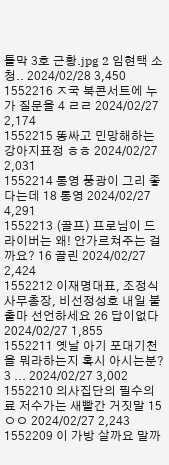틀막 3호 근황.jpg 2 임현택 소청.. 2024/02/28 3,450
1552216 ㅈ국 북콘서트에 누가 질문을 4 ㄹㄹ 2024/02/27 2,174
1552215 똥싸고 민망해하는 강아지표정 ㅎㅎ 2024/02/27 2,031
1552214 통영 풍광이 그리 좋다는데 18 통영 2024/02/27 4,291
1552213 (골프) 프로님이 드라이버는 왜! 안가르쳐주는 걸까요? 16 골린 2024/02/27 2,424
1552212 이재명대표, 조정식사무총장, 비선정성호 내일 불출마 선언하세요 26 답이없다 2024/02/27 1,855
1552211 옛날 아기 포대기천을 뭐라하는지 혹시 아시는분? 3 ... 2024/02/27 3,002
1552210 의사집단의 필수의료 저수가는 새빨간 거짓말 15 ㅇㅇ 2024/02/27 2,243
1552209 이 가방 살까요 말까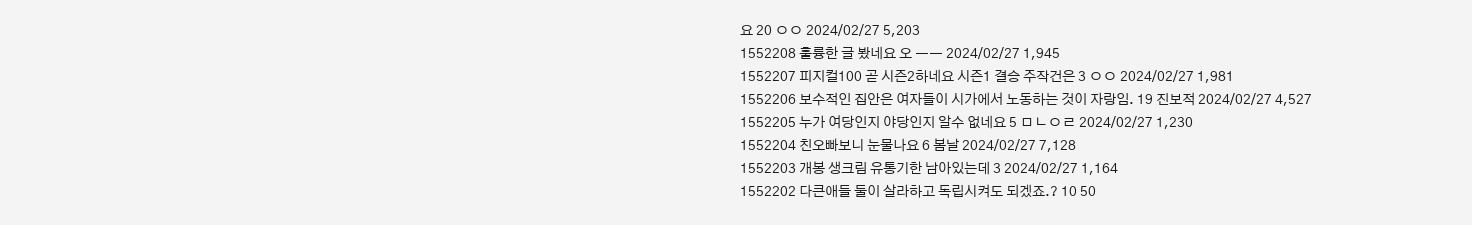요 20 ㅇㅇ 2024/02/27 5,203
1552208 훌륭한 글 봤네요 오 ㅡㅡ 2024/02/27 1,945
1552207 피지컬100 곧 시즌2하네요 시즌1 결승 주작건은 3 ㅇㅇ 2024/02/27 1,981
1552206 보수적인 집안은 여자들이 시가에서 노동하는 것이 자랑임. 19 진보적 2024/02/27 4,527
1552205 누가 여당인지 야당인지 알수 없네요 5 ㅁㄴㅇㄹ 2024/02/27 1,230
1552204 친오빠보니 눈물나요 6 봄날 2024/02/27 7,128
1552203 개봉 생크림 유통기한 남아있는데 3 2024/02/27 1,164
1552202 다큰애들 둘이 살라하고 독립시켜도 되겠죠.? 10 50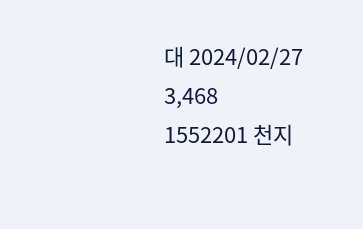대 2024/02/27 3,468
1552201 천지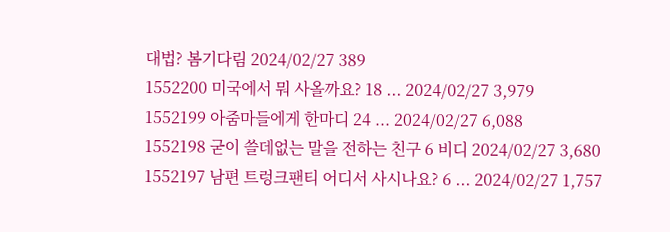대법? 봄기다림 2024/02/27 389
1552200 미국에서 뭐 사올까요? 18 ... 2024/02/27 3,979
1552199 아줌마들에게 한마디 24 ... 2024/02/27 6,088
1552198 굳이 쓸데없는 말을 전하는 친구 6 비디 2024/02/27 3,680
1552197 남편 트렁크팬티 어디서 사시나요? 6 ... 2024/02/27 1,757